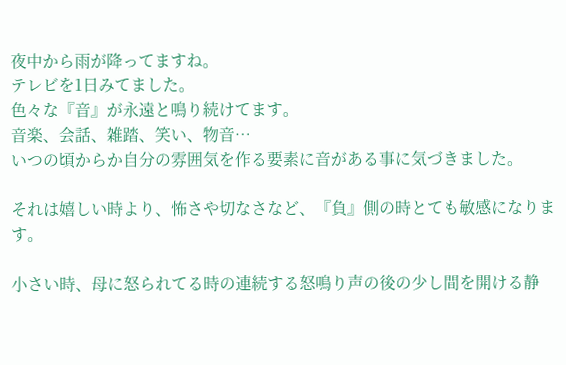夜中から雨が降ってますね。
テレビを1日みてました。
色々な『音』が永遠と鳴り続けてます。
音楽、会話、雑踏、笑い、物音…
いつの頃からか自分の雰囲気を作る要素に音がある事に気づきました。

それは嬉しい時より、怖さや切なさなど、『負』側の時とても敏感になります。

小さい時、母に怒られてる時の連続する怒鳴り声の後の少し間を開ける静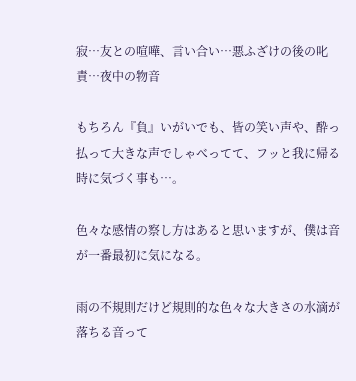寂…友との喧嘩、言い合い…悪ふざけの後の叱責…夜中の物音

もちろん『負』いがいでも、皆の笑い声や、酔っ払って大きな声でしゃべってて、フッと我に帰る時に気づく事も…。

色々な感情の察し方はあると思いますが、僕は音が一番最初に気になる。

雨の不規則だけど規則的な色々な大きさの水滴が落ちる音って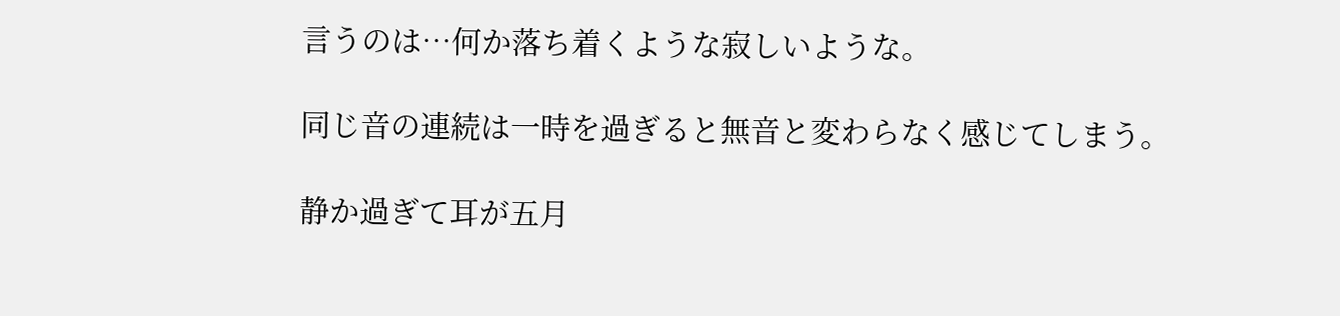言うのは…何か落ち着くような寂しいような。

同じ音の連続は一時を過ぎると無音と変わらなく感じてしまう。

静か過ぎて耳が五月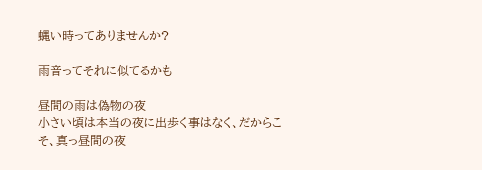蝿い時ってありませんか?

雨音ってそれに似てるかも

昼間の雨は偽物の夜
小さい頃は本当の夜に出歩く事はなく、だからこそ、真っ昼間の夜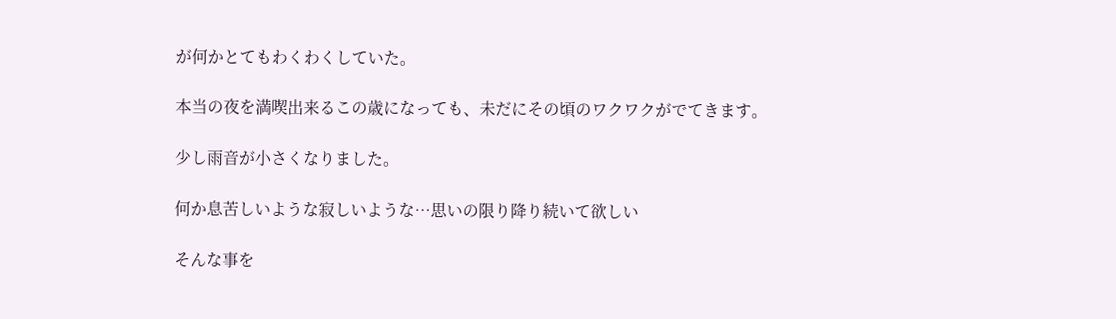が何かとてもわくわくしていた。

本当の夜を満喫出来るこの歳になっても、未だにその頃のワクワクがでてきます。

少し雨音が小さくなりました。

何か息苦しいような寂しいような…思いの限り降り続いて欲しい

そんな事を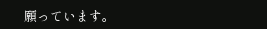願っています。